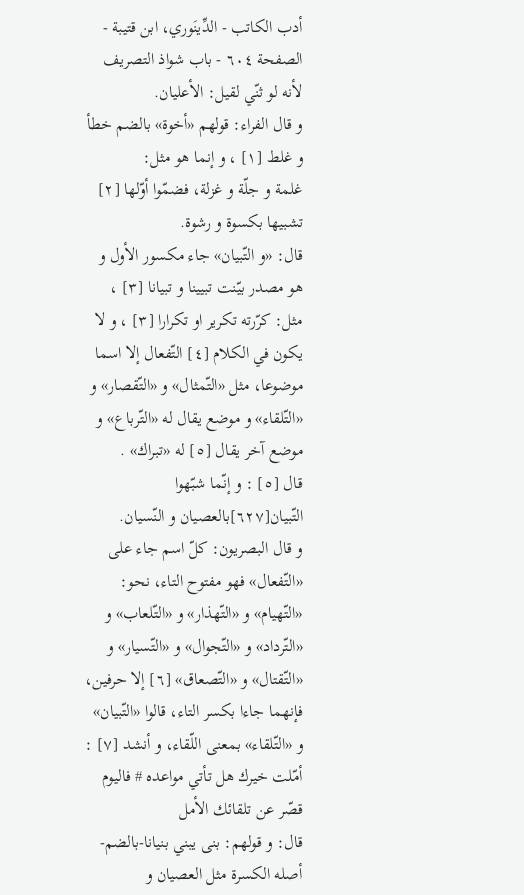أدب الكاتب - الدِّينَوري، ابن قتيبة - الصفحة ٦٠٤ - باب شواذ التصريف
لأنه لو ثنّي لقيل: الأعليان.
و قال الفراء: قولهم «أخوة» بالضم خطأ و غلط [١] ، و إنما هو مثل:
غلمة و جلّة و غزلة، فضمّوا أوّلها [٢] تشبيها بكسوة و رشوة.
قال: «و التّبيان» جاء مكسور الأول و هو مصدر بيّنت تبيينا و تبيانا [٣] ، مثل: كرّرته تكرير او تكرارا [٣] ، و لا يكون في الكلام [٤] التّفعال إلا اسما موضوعا، مثل «التّمثال» و «التّقصار» و «التّلقاء» و موضع يقال له «التّرباع» و موضع آخر يقال [٥] له «تبراك» .
قال [٥] : و إنّما شبّهوا التّبيان[٦٢٧]بالعصيان و النّسيان.
و قال البصريون: كلّ اسم جاء على «التّفعال» فهو مفتوح التاء، نحو: «التّهيام» و «التّهذار» و «التّلعاب» و «التّرداد» و «التّجوال» و «التّسيار» و «التّقتال» و «التّصعاق» [٦] إلا حرفين، فإنهما جاءا بكسر التاء، قالوا «التّبيان» و «التّلقاء» بمعنى اللّقاء، و أنشد [٧] :
أمّلت خيرك هل تأتي مواعده # فاليوم قصّر عن تلقائك الأمل
قال: و قولهم: بنى يبني بنيانا-بالضم-أصله الكسرة مثل العصيان و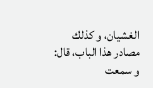الغشيان، و كذلك مصادر هذا الباب، قال: و سمعت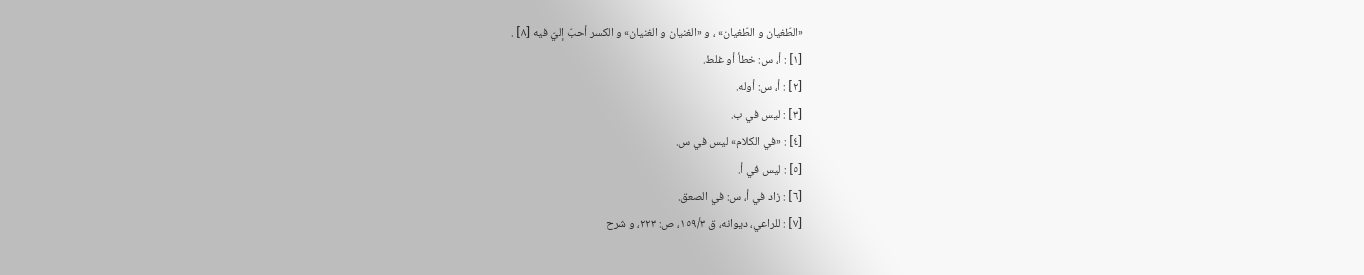«الطّغيان و الطّغيان» ، و «الغنيان و الغنيان» و الكسر أحبّ إليّ فيه [٨] .
[١] : أ، س: خطأ أو غلط.
[٢] : أ، س: أوله.
[٣] : ليس في ب.
[٤] : «في الكلام» ليس في س.
[٥] : ليس في أ.
[٦] : زاد في أ، س: في الصعق.
[٧] : للراعي، ديوانه، ق ١٥٩/٣، ص: ٢٢٣، و شرح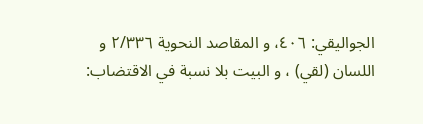الجواليقي: ٤٠٦، و المقاصد النحوية ٢/٣٣٦ و اللسان (لقي) ، و البيت بلا نسبة في الاقتضاب: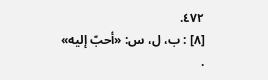٤٧٢.
[٨] : ب، ل، س: «أحبّ إليه» .